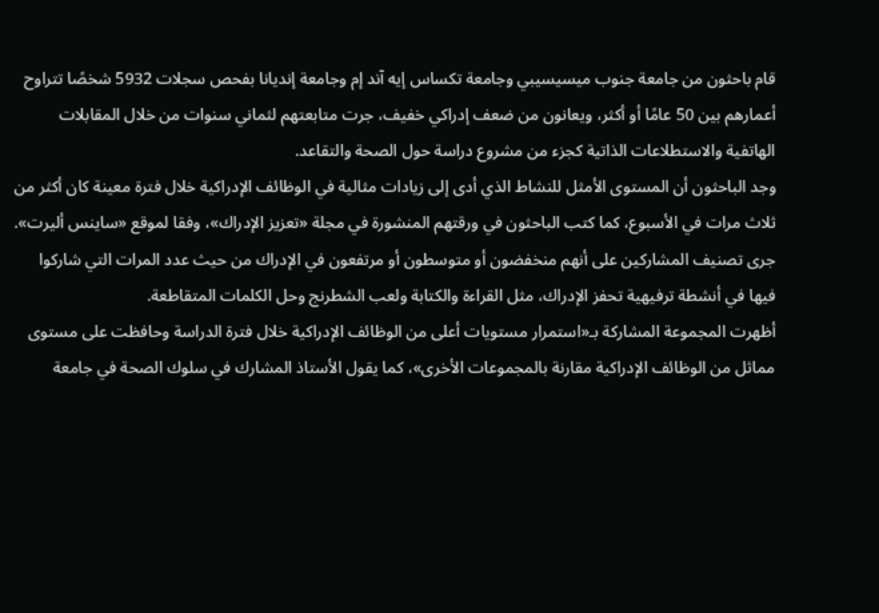قام باحثون من جامعة جنوب ميسيسيبي وجامعة تكساس إيه آند إم وجامعة إنديانا بفحص سجلات 5932 شخصًا تتراوح أعمارهم بين 50 عامًا أو أكثر، ويعانون من ضعف إدراكي خفيف، جرت متابعتهم لثماني سنوات من خلال المقابلات الهاتفية والاستطلاعات الذاتية كجزء من مشروع دراسة حول الصحة والتقاعد.
وجد الباحثون أن المستوى الأمثل للنشاط الذي أدى إلى زيادات مثالية في الوظائف الإدراكية خلال فترة معينة كان أكثر من ثلاث مرات في الأسبوع، كما كتب الباحثون في ورقتهم المنشورة في مجلة «تعزيز الإدراك»، وفقا لموقع «ساينس أليرت».
جرى تصنيف المشاركين على أنهم منخفضون أو متوسطون أو مرتفعون في الإدراك من حيث عدد المرات التي شاركوا فيها في أنشطة ترفيهية تحفز الإدراك، مثل القراءة والكتابة ولعب الشطرنج وحل الكلمات المتقاطعة.
أظهرت المجموعة المشاركة بـ«استمرار مستويات أعلى من الوظائف الإدراكية خلال فترة الدراسة وحافظت على مستوى مماثل من الوظائف الإدراكية مقارنة بالمجموعات الأخرى»، كما يقول الأستاذ المشارك في سلوك الصحة في جامعة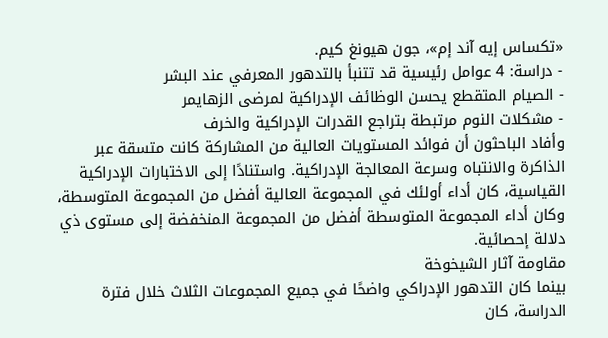«تكساس إيه آند إم»، جون هيونغ كيم.
- دراسة: 4 عوامل رئيسية قد تتنبأ بالتدهور المعرفي عند البشر
- الصيام المتقطع يحسن الوظائف الإدراكية لمرضى الزهايمر
- مشكلات النوم مرتبطة بتراجع القدرات الإدراكية والخرف
وأفاد الباحثون أن فوائد المستويات العالية من المشاركة كانت متسقة عبر الذاكرة والانتباه وسرعة المعالجة الإدراكية. واستنادًا إلى الاختبارات الإدراكية القياسية، كان أداء أولئك في المجموعة العالية أفضل من المجموعة المتوسطة، وكان أداء المجموعة المتوسطة أفضل من المجموعة المنخفضة إلى مستوى ذي دلالة إحصائية.
مقاومة آثار الشيخوخة
بينما كان التدهور الإدراكي واضحًا في جميع المجموعات الثلاث خلال فترة الدراسة، كان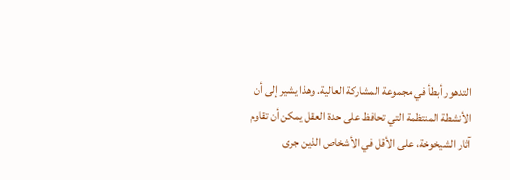التدهور أبطأ في مجموعة المشاركة العالية. وهذا يشير إلى أن الأنشطة المنتظمة التي تحافظ على حدة العقل يمكن أن تقاوم آثار الشيخوخة، على الأقل في الأشخاص الذين جرى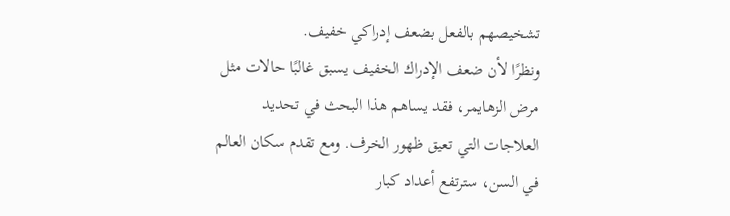تشخيصهم بالفعل بضعف إدراكي خفيف.
ونظرًا لأن ضعف الإدراك الخفيف يسبق غالبًا حالات مثل مرض الزهايمر، فقد يساهم هذا البحث في تحديد العلاجات التي تعيق ظهور الخرف. ومع تقدم سكان العالم في السن، سترتفع أعداد كبار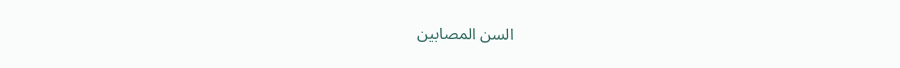السن المصابين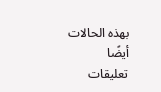بهذه الحالات أيضًا
تعليقات